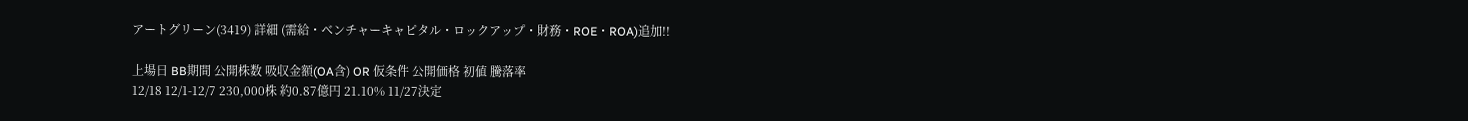アートグリーン(3419) 詳細 (需給・ベンチャーキャピタル・ロックアップ・財務・ROE・ROA)追加!!

上場日 BB期間 公開株数 吸収金額(OA含) OR 仮条件 公開価格 初値 騰落率
12/18 12/1-12/7 230,000株 約0.87億円 21.10% 11/27決定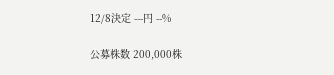12/8決定 ---円 --%

公募株数 200,000株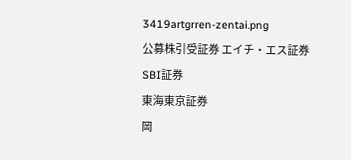3419artgrren-zentai.png
公募株引受証券 エイチ・エス証券
SBI証券
東海東京証券
岡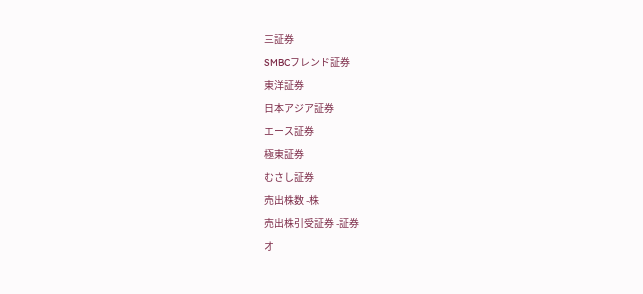三証券
SMBCフレンド証券
東洋証券
日本アジア証券
エース証券
極東証券
むさし証券
売出株数 -株
売出株引受証券 -証券
オ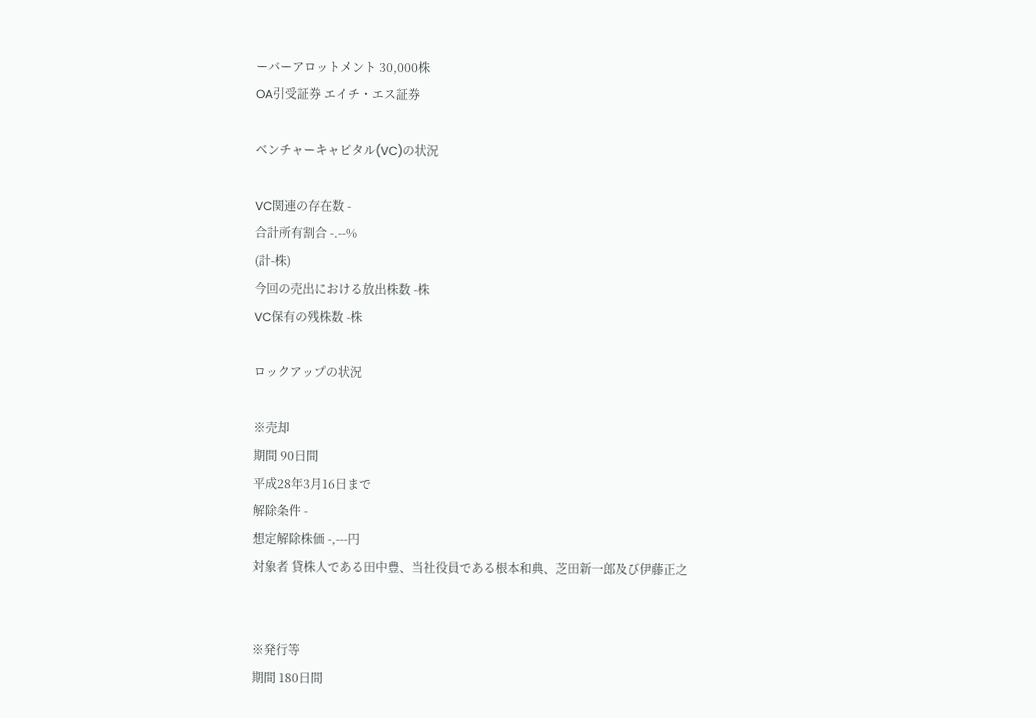ーバーアロットメント 30,000株
OA引受証券 エイチ・エス証券

ベンチャーキャピタル(VC)の状況

VC関連の存在数 -
合計所有割合 -.--%
(計-株)
今回の売出における放出株数 -株
VC保有の残株数 -株

ロックアップの状況

※売却
期間 90日間
平成28年3月16日まで
解除条件 -
想定解除株価 -,---円
対象者 貸株人である田中豊、当社役員である根本和典、芝田新一郎及び伊藤正之


※発行等
期間 180日間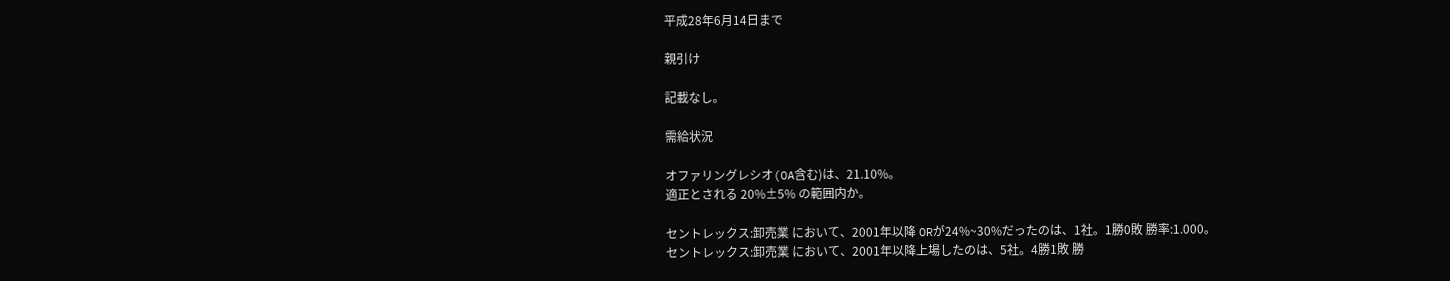平成28年6月14日まで

親引け

記載なし。

需給状況

オファリングレシオ(OA含む)は、21.10%。
適正とされる 20%±5% の範囲内か。

セントレックス:卸売業 において、2001年以降 ORが24%~30%だったのは、1社。1勝0敗 勝率:1.000。
セントレックス:卸売業 において、2001年以降上場したのは、5社。4勝1敗 勝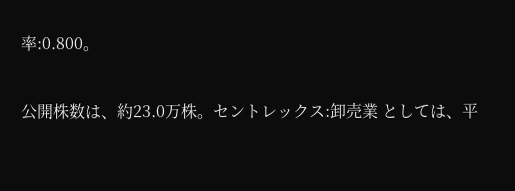率:0.800。

公開株数は、約23.0万株。セントレックス:卸売業 としては、平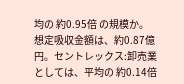均の 約0.95倍 の規模か。
想定吸収金額は、約0.87億円。セントレックス:卸売業 としては、平均の 約0.14倍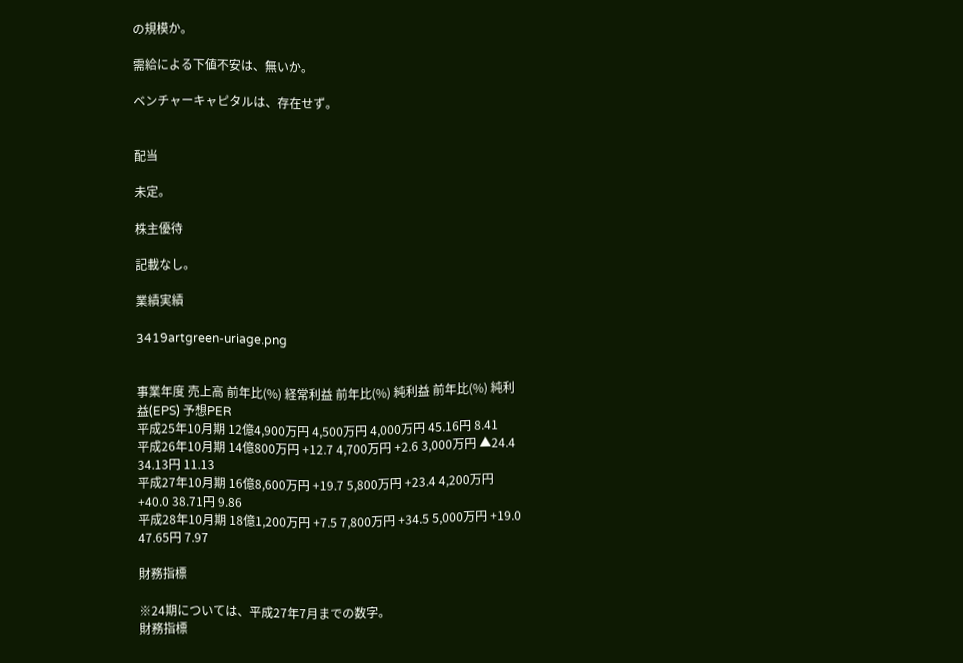の規模か。

需給による下値不安は、無いか。

ベンチャーキャピタルは、存在せず。


配当

未定。

株主優待

記載なし。

業績実績

3419artgreen-uriage.png


事業年度 売上高 前年比(%) 経常利益 前年比(%) 純利益 前年比(%) 純利益(EPS) 予想PER
平成25年10月期 12億4,900万円 4,500万円 4,000万円 45.16円 8.41
平成26年10月期 14億800万円 +12.7 4,700万円 +2.6 3,000万円 ▲24.4 34.13円 11.13
平成27年10月期 16億8,600万円 +19.7 5,800万円 +23.4 4,200万円 +40.0 38.71円 9.86
平成28年10月期 18億1,200万円 +7.5 7,800万円 +34.5 5,000万円 +19.0 47.65円 7.97

財務指標

※24期については、平成27年7月までの数字。
財務指標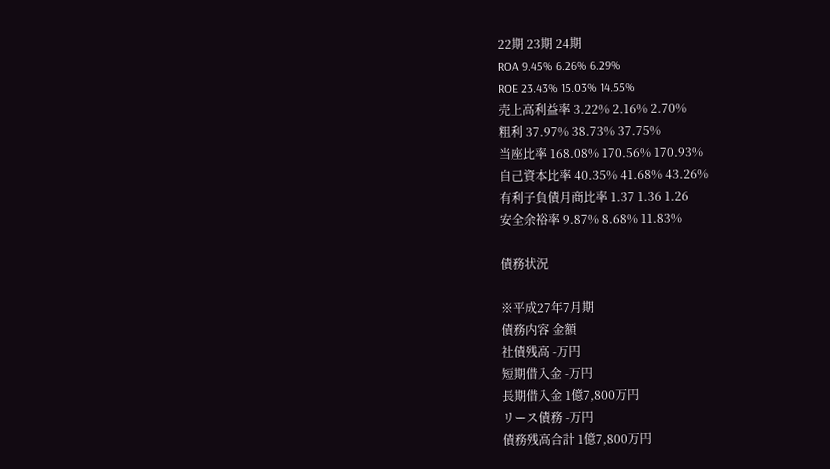22期 23期 24期
ROA 9.45% 6.26% 6.29%
ROE 23.43% 15.03% 14.55%
売上高利益率 3.22% 2.16% 2.70%
粗利 37.97% 38.73% 37.75%
当座比率 168.08% 170.56% 170.93%
自己資本比率 40.35% 41.68% 43.26%
有利子負債月商比率 1.37 1.36 1.26
安全余裕率 9.87% 8.68% 11.83%

債務状況

※平成27年7月期
債務内容 金額
社債残高 -万円
短期借入金 -万円
長期借入金 1億7,800万円
リース債務 -万円
債務残高合計 1億7,800万円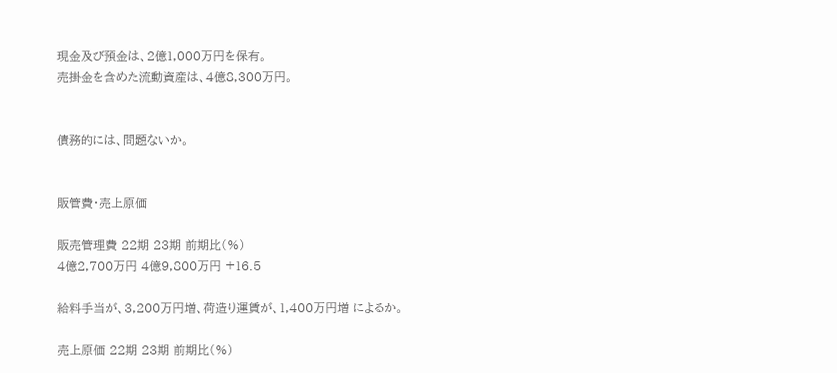現金及び預金は、2億1,000万円を保有。
売掛金を含めた流動資産は、4億8,300万円。


債務的には、問題ないか。


販管費・売上原価

販売管理費 22期 23期 前期比(%)
4億2,700万円 4億9,800万円 +16.5

給料手当が、3,200万円増、荷造り運賃が、1,400万円増 によるか。

売上原価 22期 23期 前期比(%)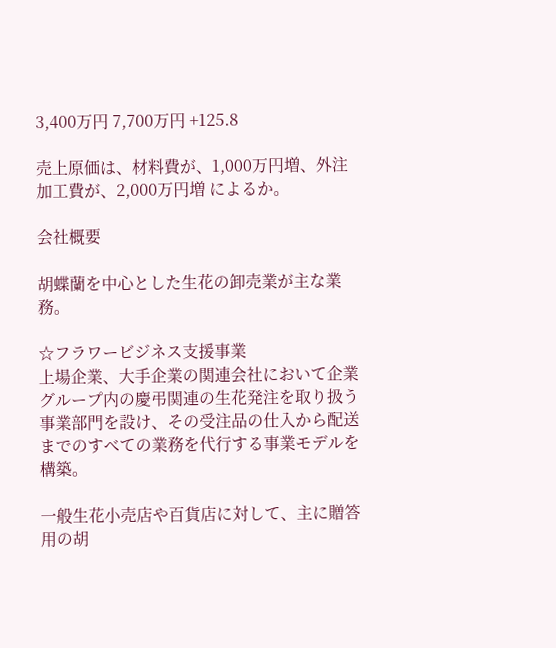3,400万円 7,700万円 +125.8

売上原価は、材料費が、1,000万円増、外注加工費が、2,000万円増 によるか。

会社概要

胡蝶蘭を中心とした生花の卸売業が主な業務。

☆フラワービジネス支援事業
上場企業、大手企業の関連会社において企業グループ内の慶弔関連の生花発注を取り扱う事業部門を設け、その受注品の仕入から配送までのすべての業務を代行する事業モデルを構築。

一般生花小売店や百貨店に対して、主に贈答用の胡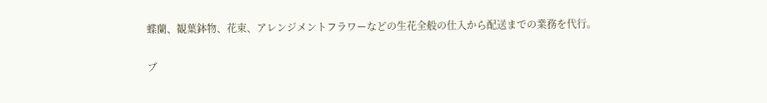蝶蘭、観葉鉢物、花束、アレンジメントフラワーなどの生花全般の仕入から配送までの業務を代行。

ブ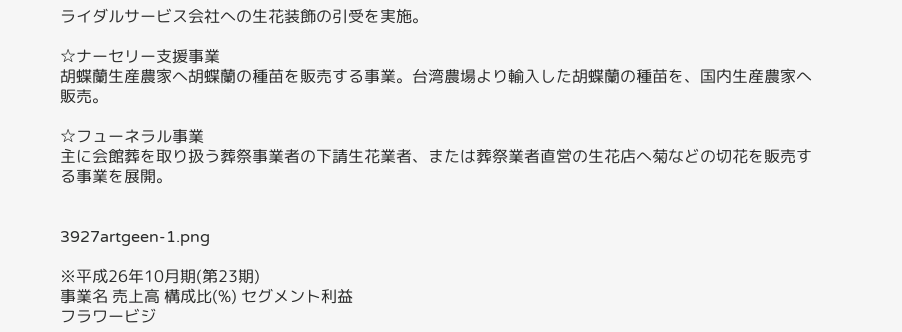ライダルサービス会社への生花装飾の引受を実施。

☆ナーセリー支援事業
胡蝶蘭生産農家へ胡蝶蘭の種苗を販売する事業。台湾農場より輸入した胡蝶蘭の種苗を、国内生産農家へ販売。

☆フューネラル事業
主に会館葬を取り扱う葬祭事業者の下請生花業者、または葬祭業者直営の生花店へ菊などの切花を販売する事業を展開。


3927artgeen-1.png

※平成26年10月期(第23期)
事業名 売上高 構成比(%) セグメント利益
フラワービジ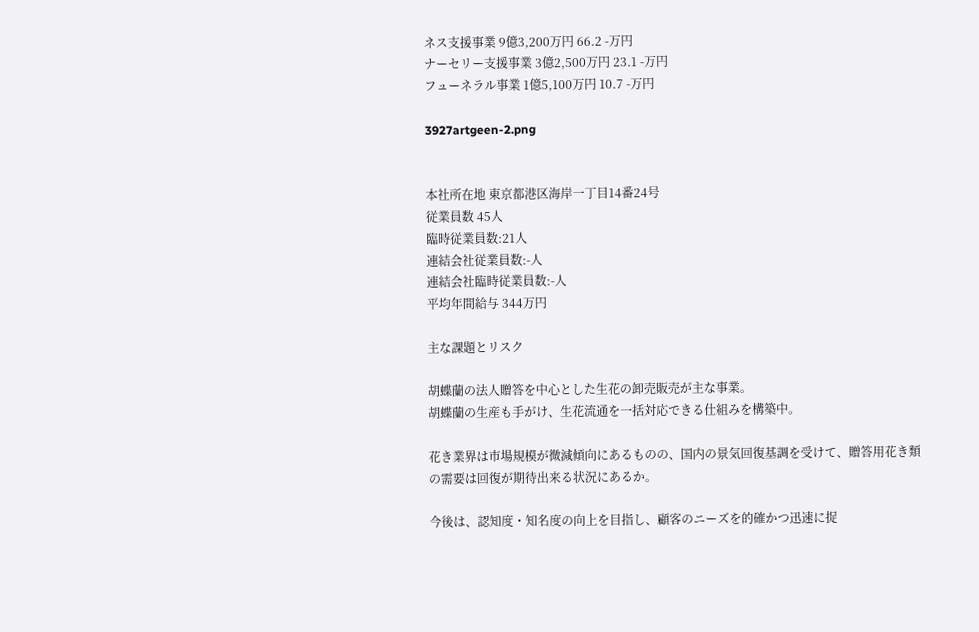ネス支援事業 9億3,200万円 66.2 -万円
ナーセリー支援事業 3億2,500万円 23.1 -万円
フューネラル事業 1億5,100万円 10.7 -万円

3927artgeen-2.png


本社所在地 東京都港区海岸一丁目14番24号
従業員数 45人
臨時従業員数:21人
連結会社従業員数:-人
連結会社臨時従業員数:-人
平均年間給与 344万円

主な課題とリスク

胡蝶蘭の法人贈答を中心とした生花の卸売販売が主な事業。
胡蝶蘭の生産も手がけ、生花流通を一括対応できる仕組みを構築中。

花き業界は市場規模が微減傾向にあるものの、国内の景気回復基調を受けて、贈答用花き類の需要は回復が期待出来る状況にあるか。

今後は、認知度・知名度の向上を目指し、顧客のニーズを的確かつ迅速に捉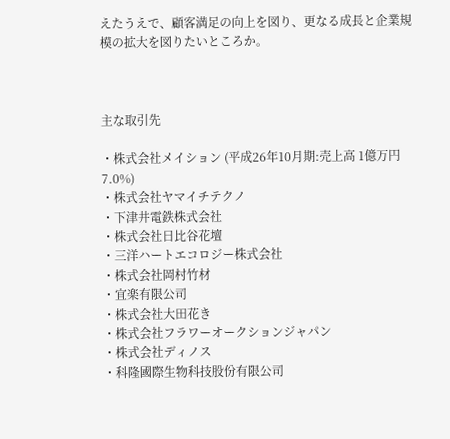えたうえで、顧客満足の向上を図り、更なる成長と企業規模の拡大を図りたいところか。



主な取引先

・株式会社メイション (平成26年10月期:売上高 1億万円 7.0%)
・株式会社ヤマイチテクノ
・下津井電鉄株式会社
・株式会社日比谷花壇
・三洋ハートエコロジー株式会社
・株式会社岡村竹材
・宜楽有限公司
・株式会社大田花き
・株式会社フラワーオークションジャパン
・株式会社ディノス
・科隆國際生物科技股份有限公司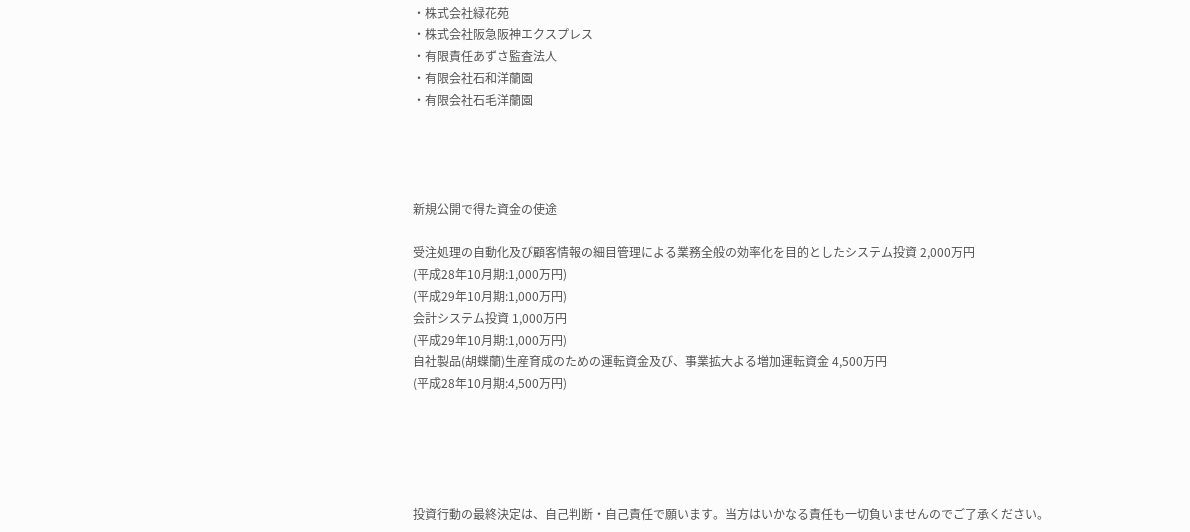・株式会社緑花苑
・株式会社阪急阪神エクスプレス
・有限責任あずさ監査法人
・有限会社石和洋蘭園
・有限会社石毛洋蘭園




新規公開で得た資金の使途

受注処理の自動化及び顧客情報の細目管理による業務全般の効率化を目的としたシステム投資 2,000万円
(平成28年10月期:1,000万円)
(平成29年10月期:1,000万円)
会計システム投資 1,000万円
(平成29年10月期:1,000万円)
自社製品(胡蝶蘭)生産育成のための運転資金及び、事業拡大よる増加運転資金 4,500万円
(平成28年10月期:4,500万円)





投資行動の最終決定は、自己判断・自己責任で願います。当方はいかなる責任も一切負いませんのでご了承ください。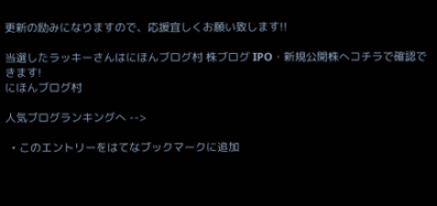更新の励みになりますので、応援宜しくお願い致します!!

当選したラッキーさんはにほんブログ村 株ブログ IPO・新規公開株へコチラで確認できます!
にほんブログ村

人気ブログランキングへ -->

  • このエントリーをはてなブックマークに追加